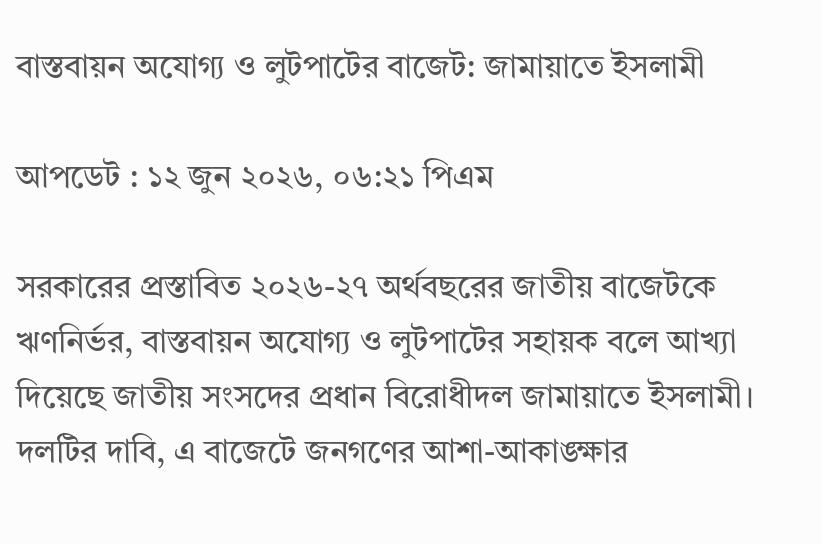বাস্তবায়ন অযোগ্য ও লুটপাটের বাজেট: জামায়াতে ইসলামী

আপডেট : ১২ জুন ২০২৬, ০৬:২১ পিএম

সরকারের প্রস্তাবিত ২০২৬-২৭ অর্থবছরের জাতীয় বাজেটকে ঋণনির্ভর, বাস্তবায়ন অযোগ্য ও লুটপাটের সহায়ক বলে আখ্যা দিয়েছে জাতীয় সংসদের প্রধান বিরোধীদল জামায়াতে ইসলামী। দলটির দাবি, এ বাজেটে জনগণের আশা-আকাঙ্ক্ষার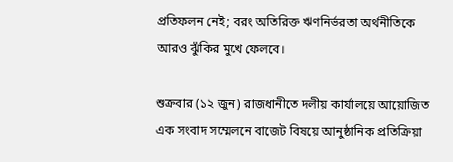প্রতিফলন নেই; বরং অতিরিক্ত ঋণনির্ভরতা অর্থনীতিকে আরও ঝুঁকির মুখে ফেলবে।

শুক্রবার (১২ জুন) রাজধানীতে দলীয় কার্যালয়ে আয়োজিত এক সংবাদ সম্মেলনে বাজেট বিষয়ে আনুষ্ঠানিক প্রতিক্রিয়া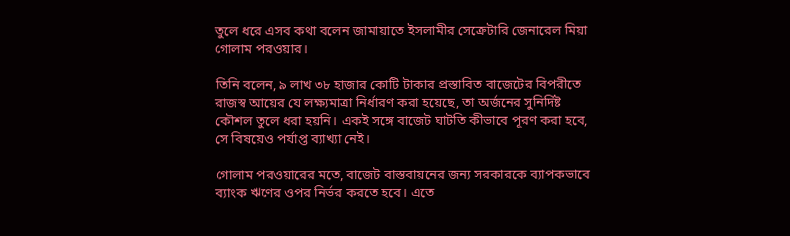তুলে ধরে এসব কথা বলেন জামায়াতে ইসলামীর সেক্রেটারি জেনারেল মিয়া গোলাম পরওয়ার।

তিনি বলেন, ৯ লাখ ৩৮ হাজার কোটি টাকার প্রস্তাবিত বাজেটের বিপরীতে রাজস্ব আয়ের যে লক্ষ্যমাত্রা নির্ধারণ করা হয়েছে, তা অর্জনের সুনির্দিষ্ট কৌশল তুলে ধরা হয়নি। একই সঙ্গে বাজেট ঘাটতি কীভাবে পূরণ করা হবে, সে বিষয়েও পর্যাপ্ত ব্যাখ্যা নেই।

গোলাম পরওয়ারের মতে, বাজেট বাস্তবায়নের জন্য সরকারকে ব্যাপকভাবে ব্যাংক ঋণের ওপর নির্ভর করতে হবে। এতে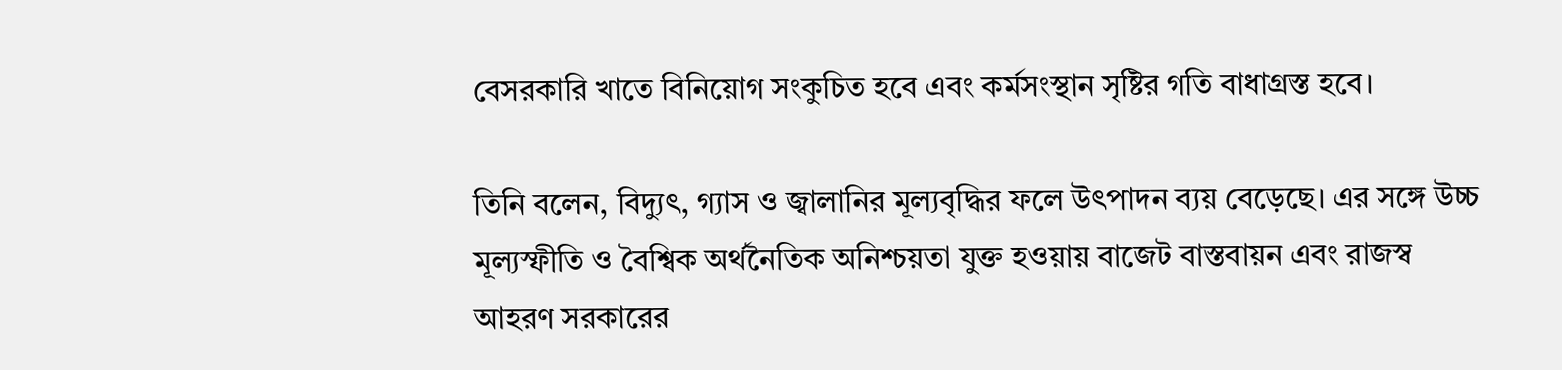বেসরকারি খাতে বিনিয়োগ সংকুচিত হবে এবং কর্মসংস্থান সৃষ্টির গতি বাধাগ্রস্ত হবে।

তিনি বলেন, বিদ্যুৎ, গ্যাস ও জ্বালানির মূল্যবৃদ্ধির ফলে উৎপাদন ব্যয় বেড়েছে। এর সঙ্গে উচ্চ মূল্যস্ফীতি ও বৈশ্বিক অর্থনৈতিক অনিশ্চয়তা যুক্ত হওয়ায় বাজেট বাস্তবায়ন এবং রাজস্ব আহরণ সরকারের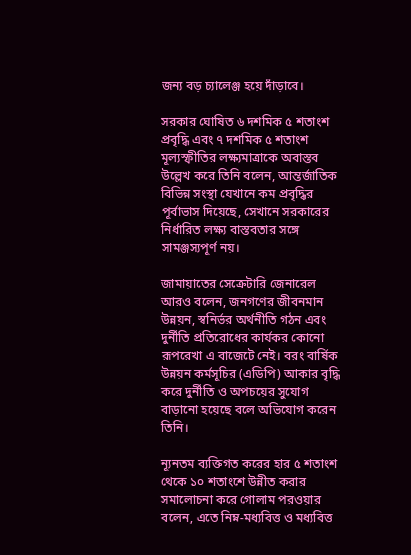জন্য বড় চ্যালেঞ্জ হয়ে দাঁড়াবে।

সরকার ঘোষিত ৬ দশমিক ৫ শতাংশ প্রবৃদ্ধি এবং ৭ দশমিক ৫ শতাংশ মূল্যস্ফীতির লক্ষ্যমাত্রাকে অবাস্তব উল্লেখ করে তিনি বলেন, আন্তর্জাতিক বিভিন্ন সংস্থা যেখানে কম প্রবৃদ্ধির পূর্বাভাস দিয়েছে, সেখানে সরকারের নির্ধারিত লক্ষ্য বাস্তবতার সঙ্গে সামঞ্জস্যপূর্ণ নয়।

জামায়াতের সেক্রেটারি জেনারেল আরও বলেন, জনগণের জীবনমান উন্নয়ন, স্বনির্ভর অর্থনীতি গঠন এবং দুর্নীতি প্রতিরোধের কার্যকর কোনো রূপরেখা এ বাজেটে নেই। বরং বার্ষিক উন্নয়ন কর্মসূচির (এডিপি) আকার বৃদ্ধি করে দুর্নীতি ও অপচয়ের সুযোগ বাড়ানো হয়েছে বলে অভিযোগ করেন তিনি।

ন্যূনতম ব্যক্তিগত করের হার ৫ শতাংশ থেকে ১০ শতাংশে উন্নীত করার সমালোচনা করে গোলাম পরওয়ার বলেন, এতে নিম্ন-মধ্যবিত্ত ও মধ্যবিত্ত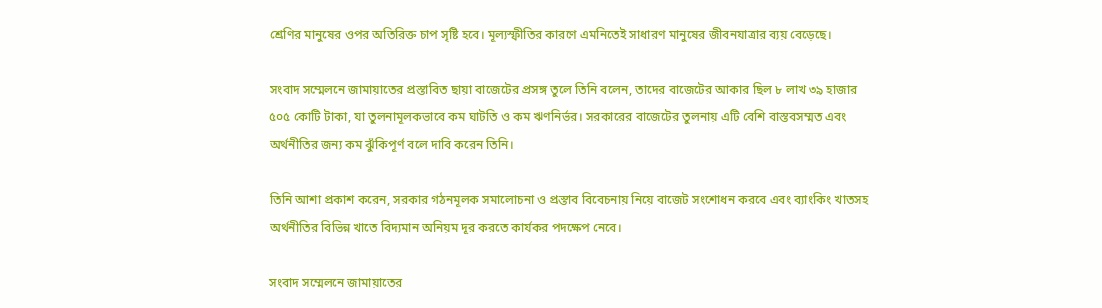শ্রেণির মানুষের ওপর অতিরিক্ত চাপ সৃষ্টি হবে। মূল্যস্ফীতির কারণে এমনিতেই সাধারণ মানুষের জীবনযাত্রার ব্যয় বেড়েছে।

সংবাদ সম্মেলনে জামায়াতের প্রস্তাবিত ছায়া বাজেটের প্রসঙ্গ তুলে তিনি বলেন, তাদের বাজেটের আকার ছিল ৮ লাখ ৩৯ হাজার ৫০৫ কোটি টাকা, যা তুলনামূলকভাবে কম ঘাটতি ও কম ঋণনির্ভর। সরকারের বাজেটের তুলনায় এটি বেশি বাস্তবসম্মত এবং অর্থনীতির জন্য কম ঝুঁকিপূর্ণ বলে দাবি করেন তিনি।

তিনি আশা প্রকাশ করেন, সরকার গঠনমূলক সমালোচনা ও প্রস্তাব বিবেচনায় নিয়ে বাজেট সংশোধন করবে এবং ব্যাংকিং খাতসহ অর্থনীতির বিভিন্ন খাতে বিদ্যমান অনিয়ম দূর করতে কার্যকর পদক্ষেপ নেবে।

সংবাদ সম্মেলনে জামায়াতের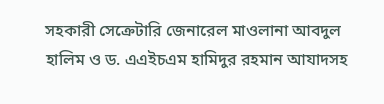সহকারী সেক্রেটারি জেনারেল মাওলানা আবদুল হালিম ও ড. এএইচএম হামিদুর রহমান আযাদসহ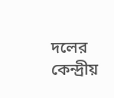দলের কেন্দ্রীয়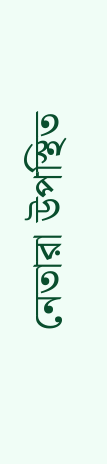নেতারা উপস্থিত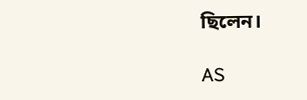ছিলেন।

AS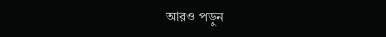আরও পড়ুন